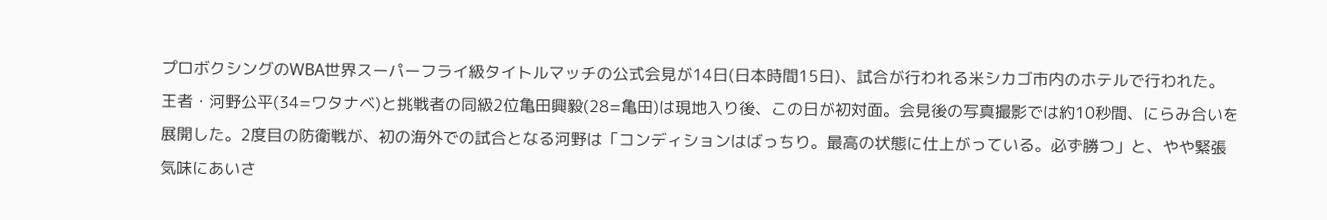プロボクシングのWBA世界スーパーフライ級タイトルマッチの公式会見が14日(日本時間15日)、試合が行われる米シカゴ市内のホテルで行われた。
王者・河野公平(34=ワタナベ)と挑戦者の同級2位亀田興毅(28=亀田)は現地入り後、この日が初対面。会見後の写真撮影では約10秒間、にらみ合いを展開した。2度目の防衛戦が、初の海外での試合となる河野は「コンディションはばっちり。最高の状態に仕上がっている。必ず勝つ」と、やや緊張気味にあいさ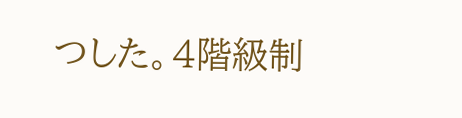つした。4階級制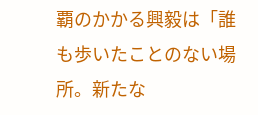覇のかかる興毅は「誰も歩いたことのない場所。新たな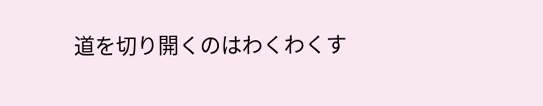道を切り開くのはわくわくす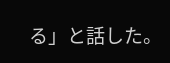る」と話した。